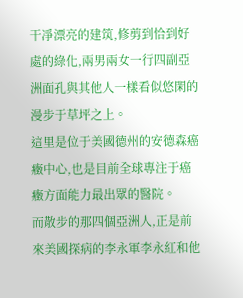干凈漂亮的建筑,修剪到恰到好處的綠化,兩男兩女一行四副亞洲面孔與其他人一樣看似悠閑的漫步于草坪之上。
這里是位于美國德州的安德森癌癥中心,也是目前全球專注于癌癥方面能力最出眾的醫院。
而散步的那四個亞洲人,正是前來美國探病的李永軍李永紅和他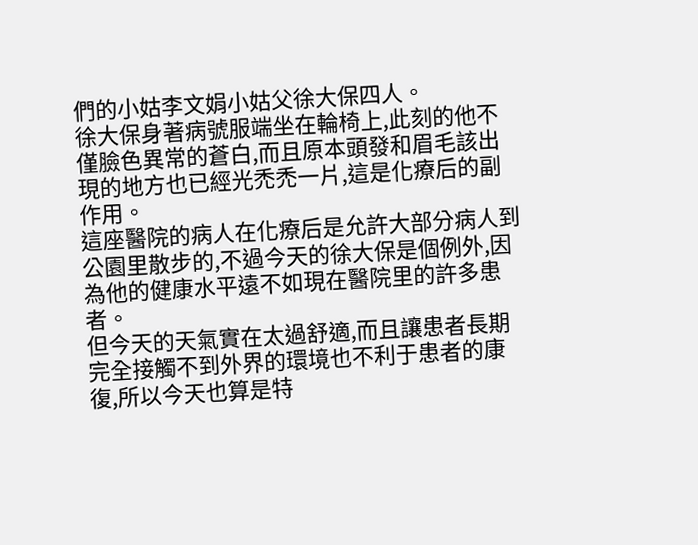們的小姑李文娟小姑父徐大保四人。
徐大保身著病號服端坐在輪椅上,此刻的他不僅臉色異常的蒼白,而且原本頭發和眉毛該出現的地方也已經光禿禿一片,這是化療后的副作用。
這座醫院的病人在化療后是允許大部分病人到公園里散步的,不過今天的徐大保是個例外,因為他的健康水平遠不如現在醫院里的許多患者。
但今天的天氣實在太過舒適,而且讓患者長期完全接觸不到外界的環境也不利于患者的康復,所以今天也算是特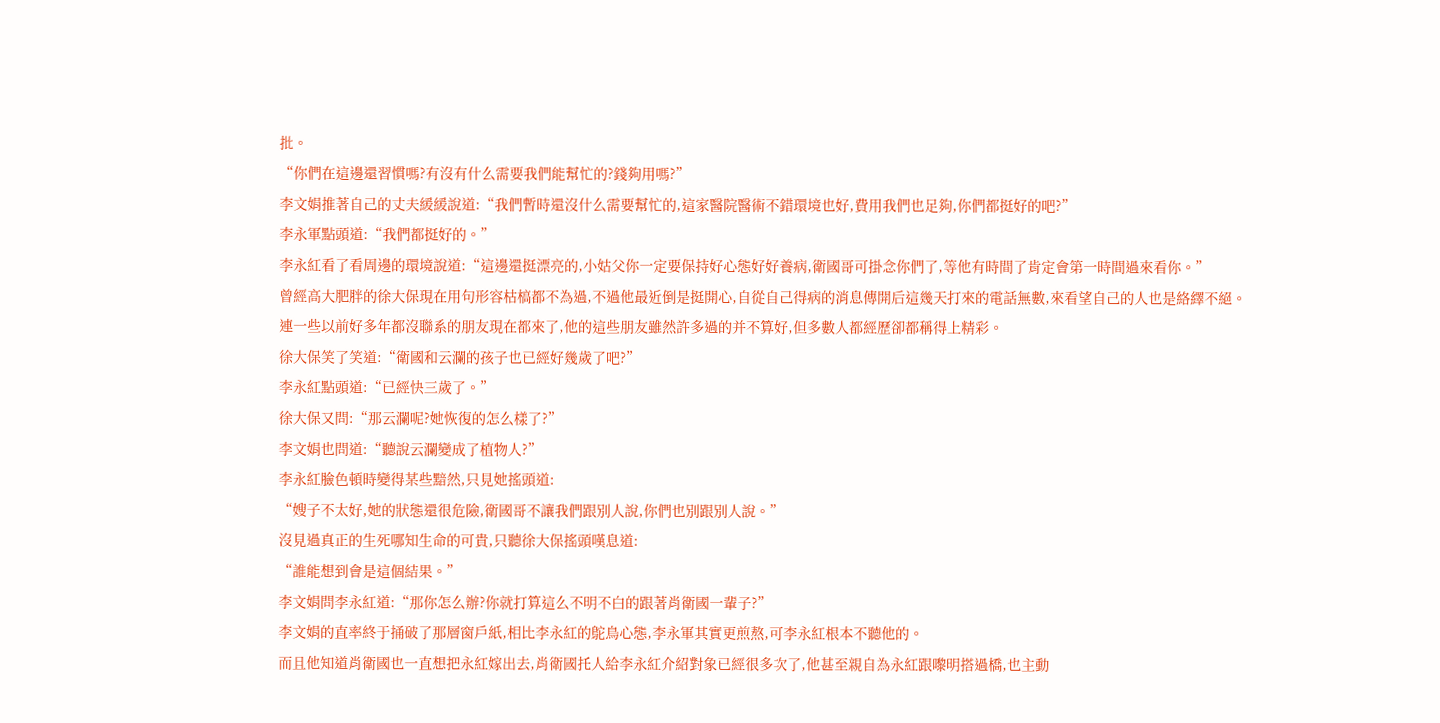批。
“你們在這邊還習慣嗎?有沒有什么需要我們能幫忙的?錢夠用嗎?”
李文娟推著自己的丈夫緩緩說道:“我們暫時還沒什么需要幫忙的,這家醫院醫術不錯環境也好,費用我們也足夠,你們都挺好的吧?”
李永軍點頭道:“我們都挺好的。”
李永紅看了看周邊的環境說道:“這邊還挺漂亮的,小姑父你一定要保持好心態好好養病,衛國哥可掛念你們了,等他有時間了肯定會第一時間過來看你。”
曾經高大肥胖的徐大保現在用句形容枯槁都不為過,不過他最近倒是挺開心,自從自己得病的消息傳開后這幾天打來的電話無數,來看望自己的人也是絡繹不絕。
連一些以前好多年都沒聯系的朋友現在都來了,他的這些朋友雖然許多過的并不算好,但多數人都經歷卻都稱得上精彩。
徐大保笑了笑道:“衛國和云瀾的孩子也已經好幾歲了吧?”
李永紅點頭道:“已經快三歲了。”
徐大保又問:“那云瀾呢?她恢復的怎么樣了?”
李文娟也問道:“聽說云瀾變成了植物人?”
李永紅臉色頓時變得某些黯然,只見她搖頭道:
“嫂子不太好,她的狀態還很危險,衛國哥不讓我們跟別人說,你們也別跟別人說。”
沒見過真正的生死哪知生命的可貴,只聽徐大保搖頭嘆息道:
“誰能想到會是這個結果。”
李文娟問李永紅道:“那你怎么辦?你就打算這么不明不白的跟著肖衛國一輩子?”
李文娟的直率終于捅破了那層窗戶紙,相比李永紅的鴕鳥心態,李永軍其實更煎熬,可李永紅根本不聽他的。
而且他知道肖衛國也一直想把永紅嫁出去,肖衛國托人給李永紅介紹對象已經很多次了,他甚至親自為永紅跟嚟明搭過橋,也主動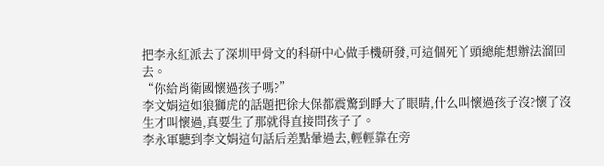把李永紅派去了深圳甲骨文的科研中心做手機研發,可這個死丫頭總能想辦法溜回去。
“你給肖衛國懷過孩子嗎?”
李文娟這如狼獅虎的話題把徐大保都震驚到睜大了眼睛,什么叫懷過孩子沒?懷了沒生才叫懷過,真要生了那就得直接問孩子了。
李永軍聽到李文娟這句話后差點暈過去,輕輕靠在旁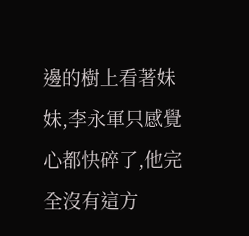邊的樹上看著妹妹,李永軍只感覺心都快碎了,他完全沒有這方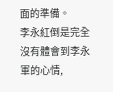面的準備。
李永紅倒是完全沒有體會到李永軍的心情,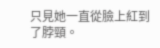只見她一直從臉上紅到了脖頸。